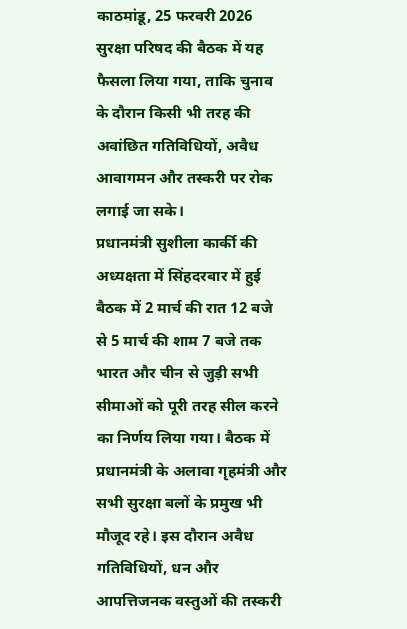काठमांडू, 25 फरवरी 2026
सुरक्षा परिषद की बैठक में यह फैसला लिया गया, ताकि चुनाव के दौरान किसी भी तरह की अवांछित गतिविधियों, अवैध आवागमन और तस्करी पर रोक लगाई जा सके।
प्रधानमंत्री सुशीला कार्की की अध्यक्षता में सिंहदरबार में हुई बैठक में 2 मार्च की रात 12 बजे से 5 मार्च की शाम 7 बजे तक भारत और चीन से जुड़ी सभी सीमाओं को पूरी तरह सील करने का निर्णय लिया गया। बैठक में प्रधानमंत्री के अलावा गृहमंत्री और सभी सुरक्षा बलों के प्रमुख भी मौजूद रहे। इस दौरान अवैध गतिविधियों, धन और आपत्तिजनक वस्तुओं की तस्करी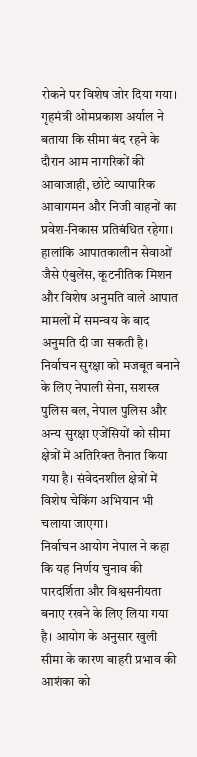रोकने पर विशेष जोर दिया गया।
गृहमंत्री ओमप्रकाश अर्याल ने बताया कि सीमा बंद रहने के दौरान आम नागरिकों की आवाजाही, छोटे व्यापारिक आवागमन और निजी वाहनों का प्रवेश-निकास प्रतिबंधित रहेगा। हालांकि आपातकालीन सेवाओं जैसे एंबुलेंस, कूटनीतिक मिशन और विशेष अनुमति वाले आपात मामलों में समन्वय के बाद अनुमति दी जा सकती है।
निर्वाचन सुरक्षा को मजबूत बनाने के लिए नेपाली सेना, सशस्त्र पुलिस बल, नेपाल पुलिस और अन्य सुरक्षा एजेंसियों को सीमा क्षेत्रों में अतिरिक्त तैनात किया गया है। संवेदनशील क्षेत्रों में विशेष चेकिंग अभियान भी चलाया जाएगा।
निर्वाचन आयोग नेपाल ने कहा कि यह निर्णय चुनाव की पारदर्शिता और विश्वसनीयता बनाए रखने के लिए लिया गया है। आयोग के अनुसार खुली सीमा के कारण बाहरी प्रभाव की आशंका को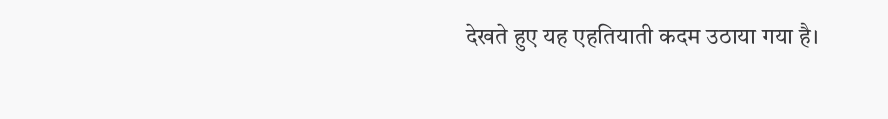देखते हुए यह एहतियाती कदम उठाया गया है।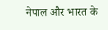नेपाल और भारत के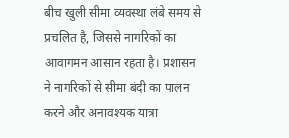बीच खुली सीमा व्यवस्था लंबे समय से प्रचलित है, जिससे नागरिकों का आवागमन आसान रहता है। प्रशासन ने नागरिकों से सीमा बंदी का पालन करने और अनावश्यक यात्रा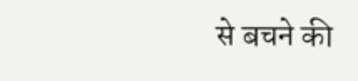से बचने की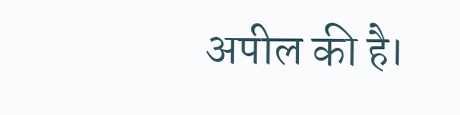अपील की है।